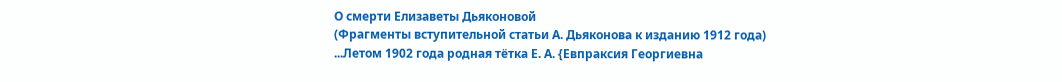О смерти Елизаветы Дьяконовой
(Фрагменты вступительной статьи А. Дьяконова к изданию 1912 года)
...Летом 1902 года родная тётка Е. А. {Евпраксия Георгиевна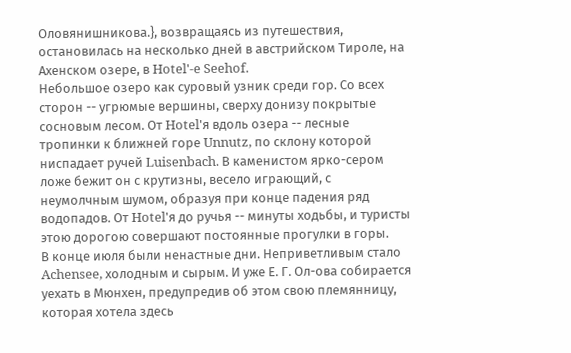Оловянишникова.}, возвращаясь из путешествия, остановилась на несколько дней в австрийском Тироле, на Ахенском озере, в Hotel'-e Seehof.
Небольшое озеро как суровый узник среди гор. Со всех сторон -- угрюмые вершины, сверху донизу покрытые сосновым лесом. От Hotel'я вдоль озера -- лесные тропинки к ближней горе Unnutz, по склону которой ниспадает ручей Luisenbach. В каменистом ярко-сером ложе бежит он с крутизны, весело играющий, с неумолчным шумом, образуя при конце падения ряд водопадов. От Hotel'я до ручья -- минуты ходьбы, и туристы этою дорогою совершают постоянные прогулки в горы.
В конце июля были ненастные дни. Неприветливым стало Achensee, холодным и сырым. И уже Е. Г. Ол-ова собирается уехать в Мюнхен, предупредив об этом свою племянницу, которая хотела здесь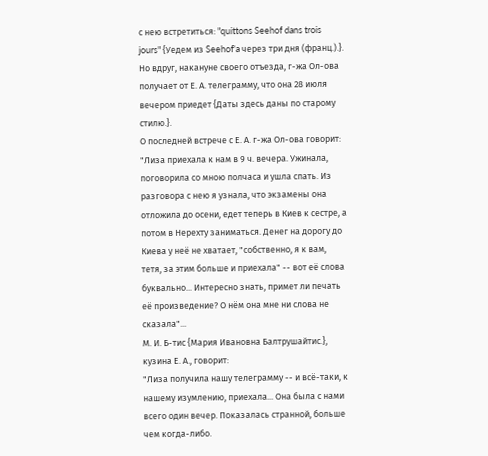с нею встретиться: "quittons Seehof dans trois jours" {Уедем из Seehof'a через три дня (франц.).}. Но вдруг, накануне своего отъезда, г-жа Ол-ова получает от Е. А. телеграмму, что она 28 июля вечером приедет {Даты здесь даны по старому стилю.}.
О последней встрече с Е. А. г-жа Ол-ова говорит:
"Лиза приехала к нам в 9 ч. вечера. Ужинала, поговорила со мною полчаса и ушла спать. Из разговора с нею я узнала, что экзамены она отложила до осени, едет теперь в Киев к сестре, а потом в Нерехту заниматься. Денег на дорогу до Киева у неё не хватает, "собственно, я к вам, тетя, за этим больше и приехала" -- вот её слова буквально... Интересно знать, примет ли печать её произведение? О нём она мне ни слова не сказала"...
М. И. Б-тис {Мария Ивановна Балтрушайтис.}, кузина Е. А., говорит:
"Лиза получила нашу телеграмму -- и всё-таки, к нашему изумлению, приехала... Она была с нами всего один вечер. Показалась странной, больше чем когда-либо.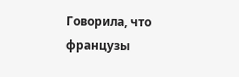Говорила, что французы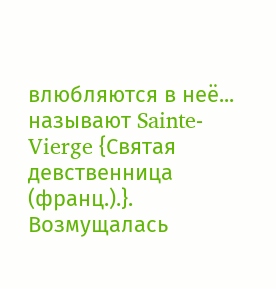влюбляются в неё... называют Sainte-Vierge {Святая девственница (франц.).}. Возмущалась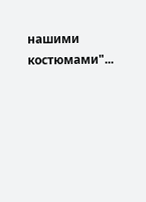нашими костюмами"...